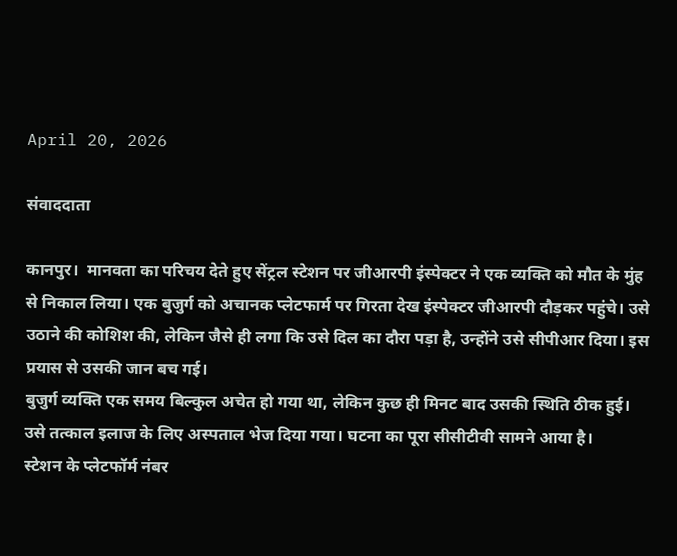April 20, 2026

संवाददाता

कानपुर।  मानवता का परिचय देते हुए सेंट्रल स्टेशन पर जीआरपी इंस्पेक्टर ने एक व्यक्ति को मौत के मुंह से निकाल लिया। एक बुजुर्ग को अचानक प्लेटफार्म पर गिरता देख इंस्पेक्टर जीआरपी दौड़कर पहुंचे। उसे उठाने की कोशिश की, लेकिन जैसे ही लगा कि उसे दिल का दौरा पड़ा है, उन्होंने उसे सीपीआर दिया। इस प्रयास से उसकी जान बच गई।
बुजुर्ग व्यक्ति एक समय बिल्कुल अचेत हो गया था, लेकिन कुछ ही मिनट बाद उसकी स्थिति ठीक हुई। उसे तत्काल इलाज के लिए अस्पताल भेज दिया गया। घटना का पूरा सीसीटीवी सामने आया है।
स्टेशन के प्लेटफॉर्म नंबर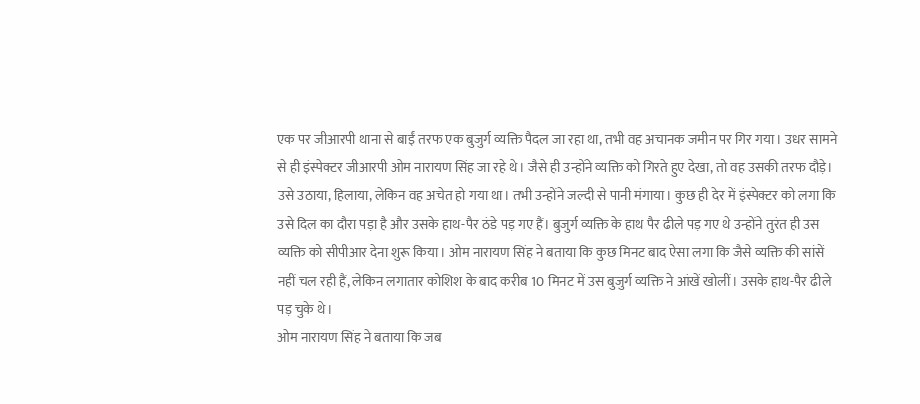एक पर जीआरपी थाना से बाईं तरफ एक बुजुर्ग व्यक्ति पैदल जा रहा था, तभी वह अचानक जमीन पर गिर गया। उधर सामने से ही इंस्पेक्टर जीआरपी ओम नारायण सिंह जा रहे थे। जैसे ही उन्होंने व्यक्ति को गिरते हुए देखा, तो वह उसकी तरफ दौड़े। उसे उठाया, हिलाया, लेकिन वह अचेत हो गया था। तभी उन्होंने जल्दी से पानी मंगाया। कुछ ही देर में इंस्पेक्टर को लगा कि उसे दिल का दौरा पड़ा है और उसके हाथ-पैर ठंडे पड़ गए हैं। बुजुर्ग व्यक्ति के हाथ पैर ढीले पड़ गए थे उन्होंने तुरंत ही उस व्यक्ति को सीपीआर देना शुरू किया। ओम नारायण सिंह ने बताया कि कुछ मिनट बाद ऐसा लगा कि जैसे व्यक्ति की सांसें नहीं चल रही हैं, लेकिन लगातार कोशिश के बाद करीब 10 मिनट में उस बुजुर्ग व्यक्ति ने आंखें खोलीं। उसके हाथ-पैर ढीले पड़ चुके थे।
ओम नारायण सिंह ने बताया कि जब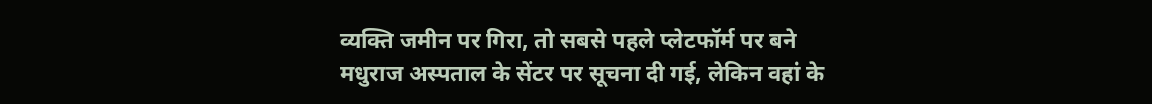व्यक्ति जमीन पर गिरा, तो सबसे पहले प्लेटफॉर्म पर बने मधुराज अस्पताल के सेंटर पर सूचना दी गई, लेकिन वहां के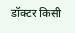डॉक्टर किसी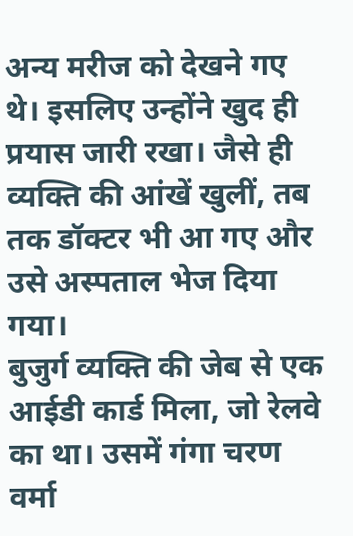अन्य मरीज को देखने गए थे। इसलिए उन्होंने खुद ही प्रयास जारी रखा। जैसे ही व्यक्ति की आंखें खुलीं, तब तक डॉक्टर भी आ गए और उसे अस्पताल भेज दिया गया।
बुजुर्ग व्यक्ति की जेब से एक आईडी कार्ड मिला, जो रेलवे का था। उसमें गंगा चरण वर्मा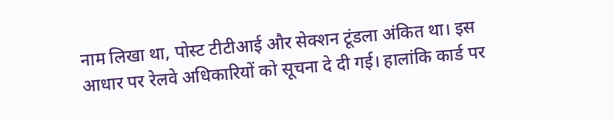नाम लिखा था, पोस्ट टीटीआई और सेक्शन टूंडला अंकित था। इस आधार पर रेलवे अधिकारियों को सूचना दे दी गई। हालांकि कार्ड पर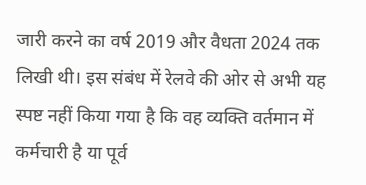जारी करने का वर्ष 2019 और वैधता 2024 तक लिखी थी। इस संबंध में रेलवे की ओर से अभी यह स्पष्ट नहीं किया गया है कि वह व्यक्ति वर्तमान में कर्मचारी है या पूर्व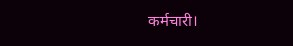कर्मचारी।